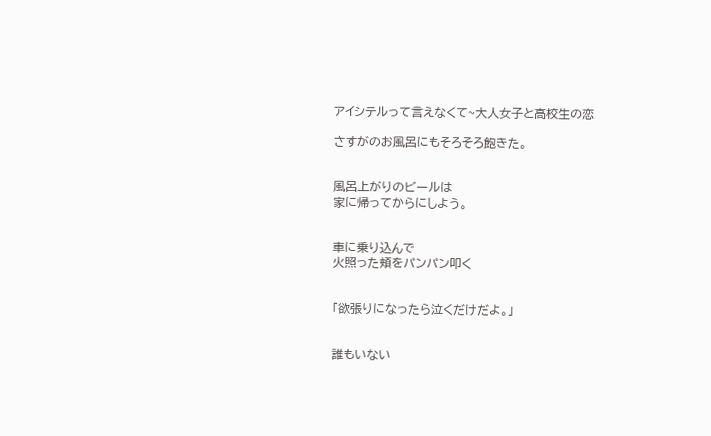アイシテルって言えなくて~大人女子と高校生の恋

さすがのお風呂にもそろそろ飽きた。


風呂上がりのビールは
家に帰ってからにしよう。


車に乗り込んで
火照った頬をパンパン叩く


「欲張りになったら泣くだけだよ。」


誰もいない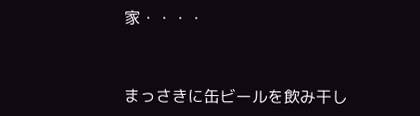家・・・・



まっさきに缶ビールを飲み干し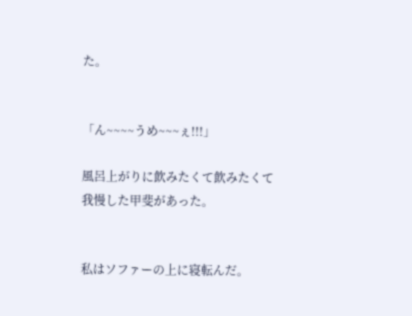た。


「ん~~~~うめ~~~ぇ!!!」

風呂上がりに飲みたくて飲みたくて
我慢した甲斐があった。


私はソファーの上に寝転んだ。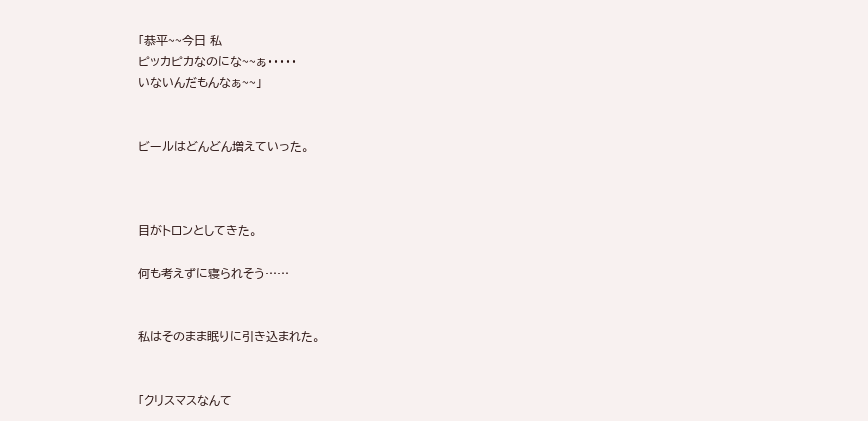「恭平~~今日 私
ピッカピカなのにな~~ぁ・・・・・
いないんだもんなぁ~~」


ビールはどんどん増えていった。



目がトロンとしてきた。

何も考えずに寝られそう……


私はそのまま眠りに引き込まれた。


「クリスマスなんて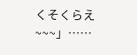くそくらえ~~~」……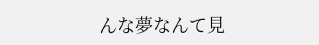んな夢なんて見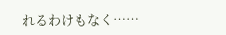れるわけもなく……